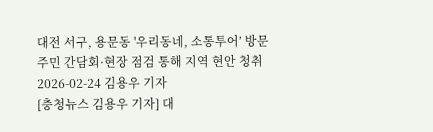대전 서구, 용문동 '우리동네, 소통투어’ 방문
주민 간담회·현장 점검 통해 지역 현안 청취
2026-02-24 김용우 기자
[충청뉴스 김용우 기자] 대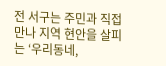전 서구는 주민과 직접 만나 지역 현안을 살피는 ‘우리동네,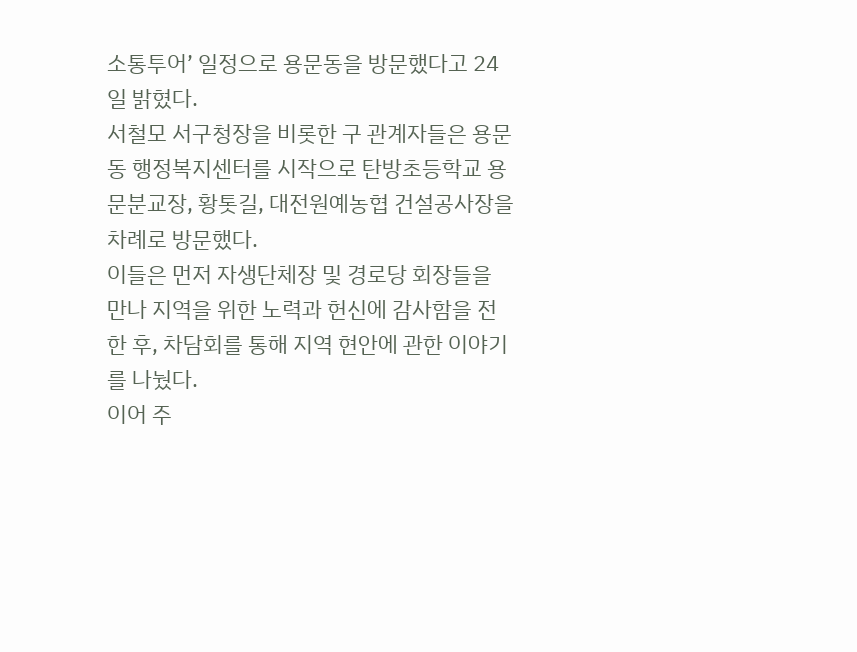소통투어’ 일정으로 용문동을 방문했다고 24일 밝혔다.
서철모 서구청장을 비롯한 구 관계자들은 용문동 행정복지센터를 시작으로 탄방초등학교 용문분교장, 황톳길, 대전원예농협 건설공사장을 차례로 방문했다.
이들은 먼저 자생단체장 및 경로당 회장들을 만나 지역을 위한 노력과 헌신에 감사함을 전한 후, 차담회를 통해 지역 현안에 관한 이야기를 나눴다.
이어 주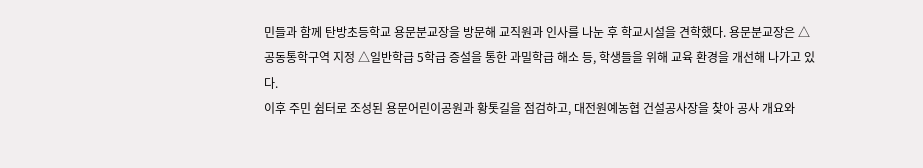민들과 함께 탄방초등학교 용문분교장을 방문해 교직원과 인사를 나눈 후 학교시설을 견학했다. 용문분교장은 △공동통학구역 지정 △일반학급 5학급 증설을 통한 과밀학급 해소 등, 학생들을 위해 교육 환경을 개선해 나가고 있다.
이후 주민 쉼터로 조성된 용문어린이공원과 황톳길을 점검하고, 대전원예농협 건설공사장을 찾아 공사 개요와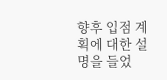향후 입점 계획에 대한 설명을 들었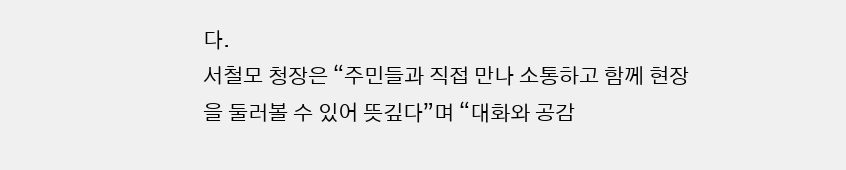다.
서철모 청장은 “주민들과 직접 만나 소통하고 함께 현장을 둘러볼 수 있어 뜻깊다”며 “대화와 공감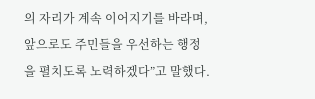의 자리가 계속 이어지기를 바라며, 앞으로도 주민들을 우선하는 행정을 펼치도록 노력하겠다”고 말했다.